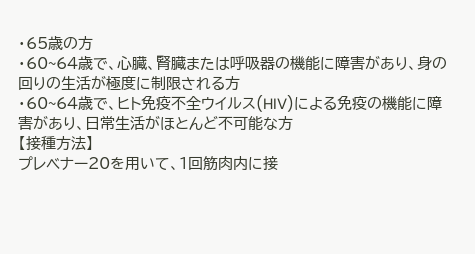・65歳の方
・60~64歳で、心臓、腎臓または呼吸器の機能に障害があり、身の回りの生活が極度に制限される方
・60~64歳で、ヒト免疫不全ウイルス(HIV)による免疫の機能に障害があり、日常生活がほとんど不可能な方
【接種方法】
プレベナー20を用いて、1回筋肉内に接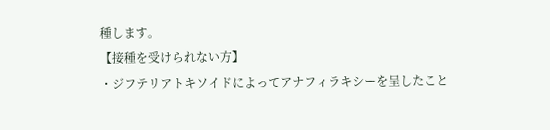種します。
【接種を受けられない方】
・ジフテリアトキソイドによってアナフィラキシーを呈したこと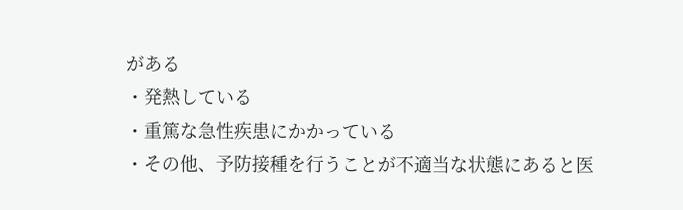がある
・発熱している
・重篤な急性疾患にかかっている
・その他、予防接種を行うことが不適当な状態にあると医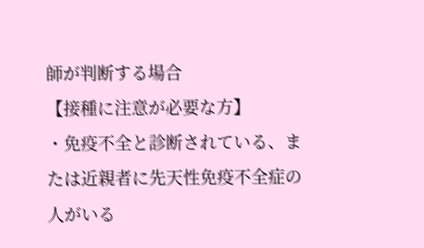師が判断する場合
【接種に注意が必要な方】
・免疫不全と診断されている、または近親者に先天性免疫不全症の人がいる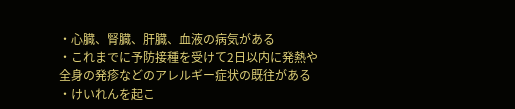・心臓、腎臓、肝臓、血液の病気がある
・これまでに予防接種を受けて2日以内に発熱や全身の発疹などのアレルギー症状の既往がある
・けいれんを起こ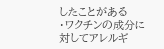したことがある
・ワクチンの成分に対してアレルギ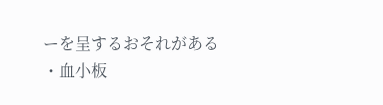ーを呈するおそれがある
・血小板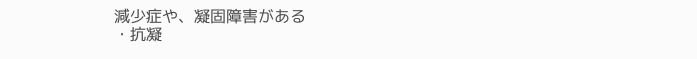減少症や、凝固障害がある
・抗凝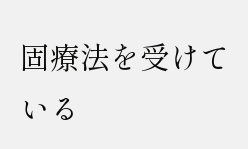固療法を受けている